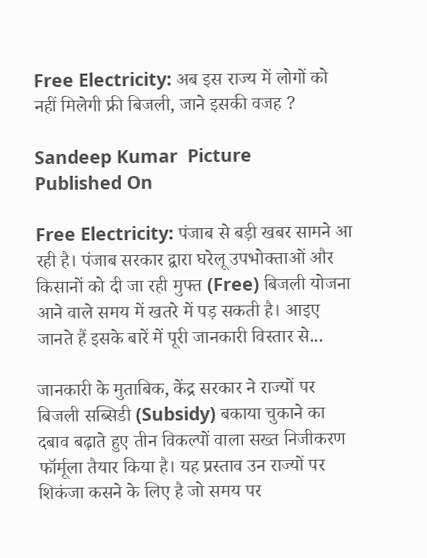Free Electricity: अब इस राज्य में लोगों को नहीं मिलेगी फ्री बिजली, जाने इसकी वजह ?

Sandeep Kumar  Picture
Published On

Free Electricity: पंजाब से बड़ी खबर सामने आ रही है। पंजाब सरकार द्वारा घरेलू उपभोक्ताओं और किसानों को दी जा रही मुफ्त (Free) बिजली योजना आने वाले समय में खतरे में पड़ सकती है। आइए जानते हैं इसके बारें में पूरी जानकारी विस्तार से...

जानकारी के मुताबिक, केंद्र सरकार ने राज्यों पर बिजली सब्सिडी (Subsidy) बकाया चुकाने का दबाव बढ़ाते हुए तीन विकल्पों वाला सख्त निजीकरण फॉर्मूला तैयार किया है। यह प्रस्ताव उन राज्यों पर शिकंजा कसने के लिए है जो समय पर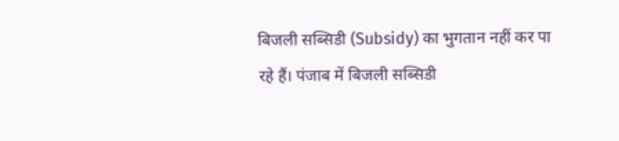बिजली सब्सिडी (Subsidy) का भुगतान नहीं कर पा रहे हैं। पंजाब में बिजली सब्सिडी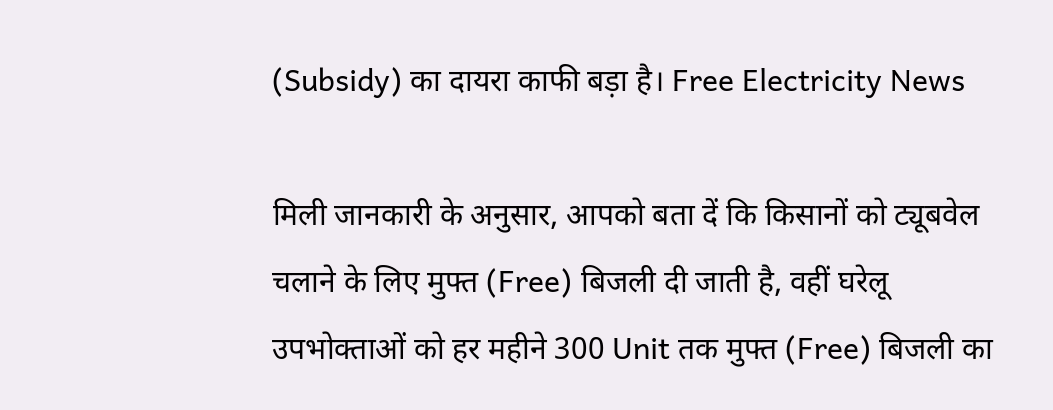(Subsidy) का दायरा काफी बड़ा है। Free Electricity News

मिली जानकारी के अनुसार, आपको बता दें कि किसानों को ट्यूबवेल चलाने के लिए मुफ्त (Free) बिजली दी जाती है, वहीं घरेलू उपभोक्ताओं को हर महीने 300 Unit तक मुफ्त (Free) बिजली का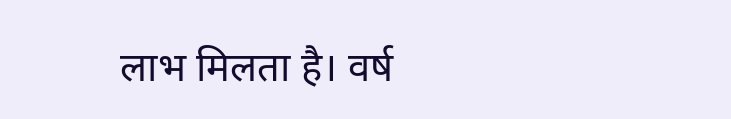लाभ मिलता है। वर्ष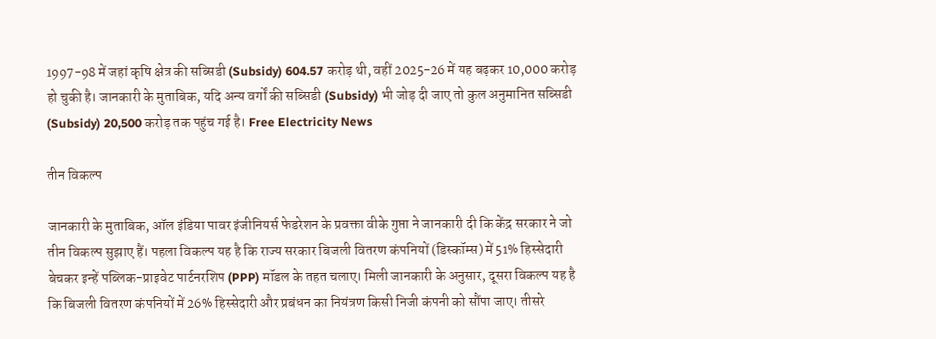1997-98 में जहां कृषि क्षेत्र की सब्सिडी (Subsidy) 604.57 करोड़ थी, वहीं 2025-26 में यह बढ़कर 10,000 करोड़ हो चुकी है। जानकारी के मुताबिक, यदि अन्य वर्गों की सब्सिडी (Subsidy) भी जोड़ दी जाए तो कुल अनुमानित सब्सिडी (Subsidy) 20,500 करोड़ तक पहुंच गई है। Free Electricity News

तीन विकल्प

जानकारी के मुताबिक, ऑल इंडिया पावर इंजीनियर्स फेडरेशन के प्रवक्ता वीके गुप्ता ने जानकारी दी कि केंद्र सरकार ने जो तीन विकल्प सुझाए हैं। पहला विकल्प यह है कि राज्य सरकार बिजली वितरण कंपनियों (डिस्कॉम्स) में 51% हिस्सेदारी बेचकर इन्हें पब्लिक-प्राइवेट पार्टनरशिप (PPP) मॉडल के तहत चलाए। मिली जानकारी के अनुसार, दूसरा विकल्प यह है कि बिजली वितरण कंपनियों में 26% हिस्सेदारी और प्रबंधन का नियंत्रण किसी निजी कंपनी को सौंपा जाए। तीसरे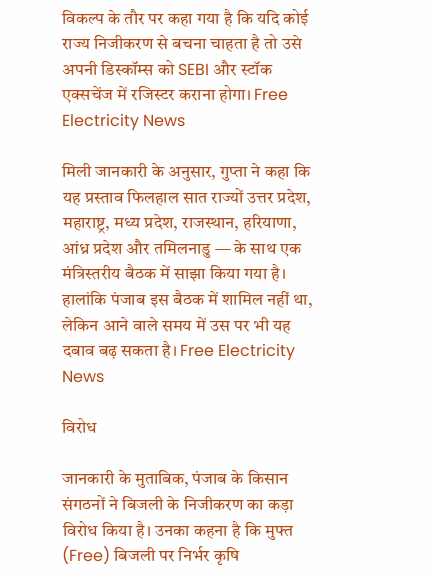विकल्प के तौर पर कहा गया है कि यदि कोई राज्य निजीकरण से बचना चाहता है तो उसे अपनी डिस्कॉम्स को SEBI और स्टॉक एक्सचेंज में रजिस्टर कराना होगा। Free Electricity News

मिली जानकारी के अनुसार, गुप्ता ने कहा कि यह प्रस्ताव फिलहाल सात राज्यों उत्तर प्रदेश, महाराष्ट्र, मध्य प्रदेश, राजस्थान, हरियाणा, आंध्र प्रदेश और तमिलनाडु — के साथ एक मंत्रिस्तरीय बैठक में साझा किया गया है। हालांकि पंजाब इस बैठक में शामिल नहीं था, लेकिन आने वाले समय में उस पर भी यह दबाव बढ़ सकता है। Free Electricity News

विरोध

जानकारी के मुताबिक, पंजाब के किसान संगठनों ने बिजली के निजीकरण का कड़ा विरोध किया है। उनका कहना है कि मुफ्त (Free) बिजली पर निर्भर कृषि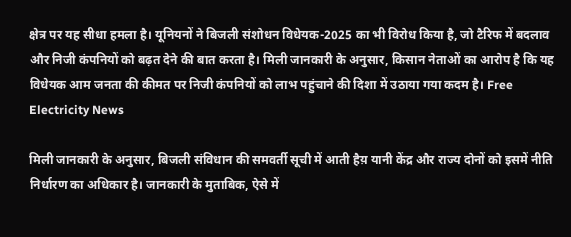क्षेत्र पर यह सीधा हमला है। यूनियनों ने बिजली संशोधन विधेयक-2025 का भी विरोध किया है, जो टैरिफ में बदलाव और निजी कंपनियों को बढ़त देने की बात करता है। मिली जानकारी के अनुसार, किसान नेताओं का आरोप है कि यह विधेयक आम जनता की कीमत पर निजी कंपनियों को लाभ पहुंचाने की दिशा में उठाया गया कदम है। Free Electricity News

मिली जानकारी के अनुसार, बिजली संविधान की समवर्ती सूची में आती हैय़ यानी केंद्र और राज्य दोनों को इसमें नीति निर्धारण का अधिकार है। जानकारी के मुताबिक, ऐसे में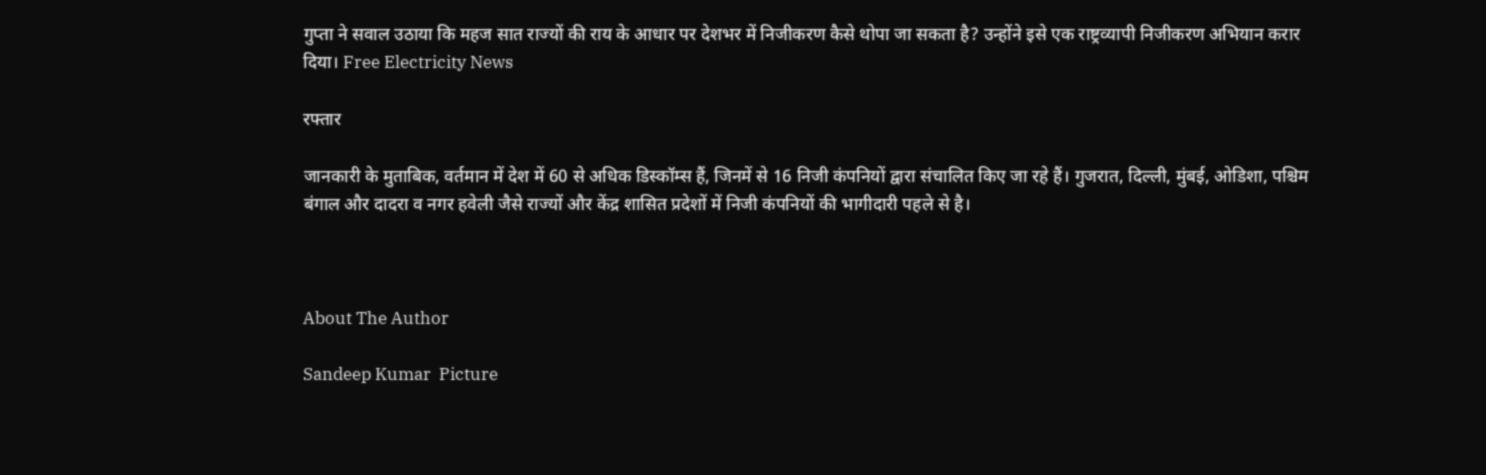गुप्ता ने सवाल उठाया कि महज सात राज्यों की राय के आधार पर देशभर में निजीकरण कैसे थोपा जा सकता है? उन्होंने इसे एक राष्ट्रव्यापी निजीकरण अभियान करार दिया। Free Electricity News

रफ्तार

जानकारी के मुताबिक, वर्तमान में देश में 60 से अधिक डिस्कॉम्स हैं, जिनमें से 16 निजी कंपनियों द्वारा संचालित किए जा रहे हैं। गुजरात, दिल्ली, मुंबई, ओडिशा, पश्चिम बंगाल और दादरा व नगर हवेली जैसे राज्यों और केंद्र शासित प्रदेशों में निजी कंपनियों की भागीदारी पहले से है।



About The Author

Sandeep Kumar  Picture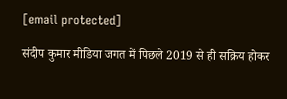[email protected]

संदीप कुमार मीडिया जगत में पिछले 2019 से ही सक्रिय होकर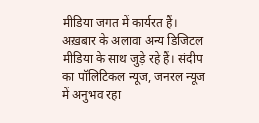मीडिया जगत में कार्यरत हैं। अख़बार के अलावा अन्य डिजिटल मीडिया के साथ जुड़े रहे हैं। संदीप का पॉलिटिकल न्यूज, जनरल न्यूज में अनुभव रहा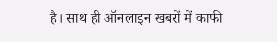है। साथ ही ऑनलाइन खबरों में काफी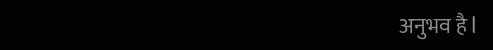अनुभव है l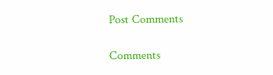Post Comments

Comments